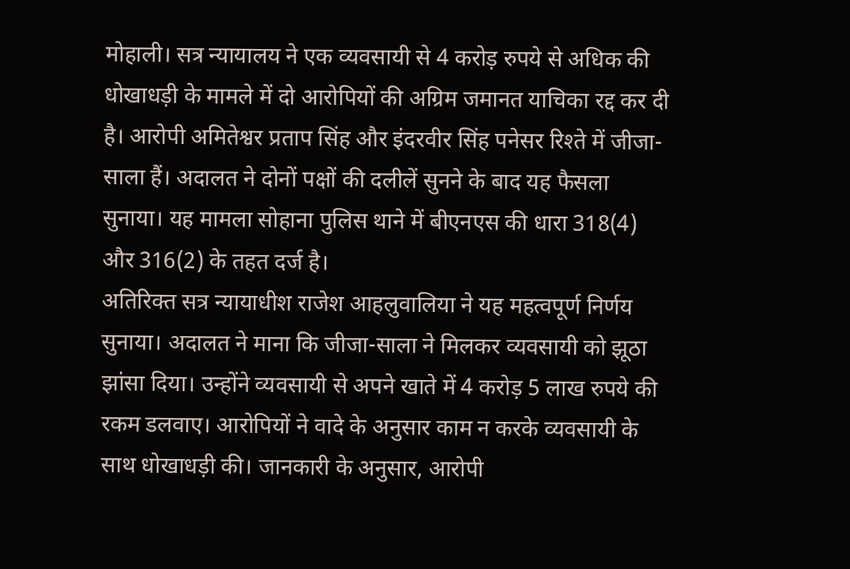मोहाली। सत्र न्यायालय ने एक व्यवसायी से 4 करोड़ रुपये से अधिक की धोखाधड़ी के मामले में दो आरोपियों की अग्रिम जमानत याचिका रद्द कर दी है। आरोपी अमितेश्वर प्रताप सिंह और इंदरवीर सिंह पनेसर रिश्ते में जीजा-साला हैं। अदालत ने दोनों पक्षों की दलीलें सुनने के बाद यह फैसला सुनाया। यह मामला सोहाना पुलिस थाने में बीएनएस की धारा 318(4) और 316(2) के तहत दर्ज है।
अतिरिक्त सत्र न्यायाधीश राजेश आहलुवालिया ने यह महत्वपूर्ण निर्णय सुनाया। अदालत ने माना कि जीजा-साला ने मिलकर व्यवसायी को झूठा झांसा दिया। उन्होंने व्यवसायी से अपने खाते में 4 करोड़ 5 लाख रुपये की रकम डलवाए। आरोपियों ने वादे के अनुसार काम न करके व्यवसायी के साथ धोखाधड़ी की। जानकारी के अनुसार, आरोपी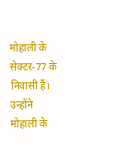मोहाली के सेक्टर-77 के निवासी हैं। उन्होंने मोहाली के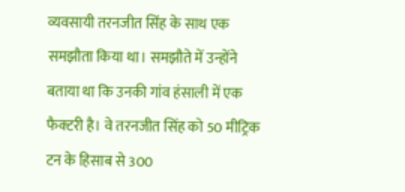व्यवसायी तरनजीत सिंह के साथ एक समझौता किया था। समझौते में उन्होंने बताया था कि उनकी गांव हंसाली में एक फैक्टरी है। वे तरनजीत सिंह को 50 मीट्रिक टन के हिसाब से 300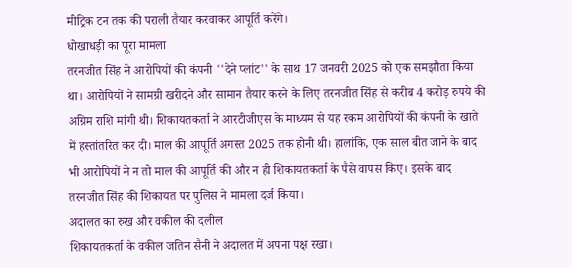मीट्रिक टन तक की पराली तैयार करवाकर आपूर्ति करेंगे।
धोखाधड़ी का पूरा मामला
तरनजीत सिंह ने आरोपियों की कंपनी ''देने प्लांट'' के साथ 17 जनवरी 2025 को एक समझौता किया था। आरोपियों ने सामग्री खरीदने और सामान तैयार करने के लिए तरनजीत सिंह से करीब 4 करोड़ रुपये की अग्रिम राशि मांगी थी। शिकायतकर्ता ने आरटीजीएस के माध्यम से यह रकम आरोपियों की कंपनी के खाते में हस्तांतरित कर दी। माल की आपूर्ति अगस्त 2025 तक होनी थी। हालांकि, एक साल बीत जाने के बाद भी आरोपियों ने न तो माल की आपूर्ति की और न ही शिकायतकर्ता के पैसे वापस किए। इसके बाद तरनजीत सिंह की शिकायत पर पुलिस ने मामला दर्ज किया।
अदालत का रुख और वकील की दलील
शिकायतकर्ता के वकील जतिन सैनी ने अदालत में अपना पक्ष रखा।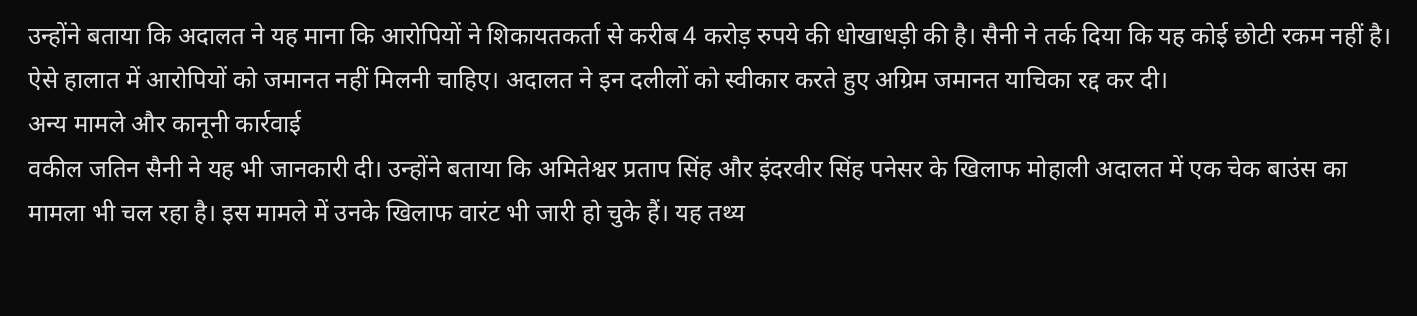उन्होंने बताया कि अदालत ने यह माना कि आरोपियों ने शिकायतकर्ता से करीब 4 करोड़ रुपये की धोखाधड़ी की है। सैनी ने तर्क दिया कि यह कोई छोटी रकम नहीं है। ऐसे हालात में आरोपियों को जमानत नहीं मिलनी चाहिए। अदालत ने इन दलीलों को स्वीकार करते हुए अग्रिम जमानत याचिका रद्द कर दी।
अन्य मामले और कानूनी कार्रवाई
वकील जतिन सैनी ने यह भी जानकारी दी। उन्होंने बताया कि अमितेश्वर प्रताप सिंह और इंदरवीर सिंह पनेसर के खिलाफ मोहाली अदालत में एक चेक बाउंस का मामला भी चल रहा है। इस मामले में उनके खिलाफ वारंट भी जारी हो चुके हैं। यह तथ्य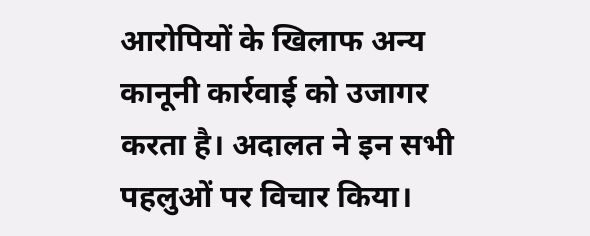आरोपियों के खिलाफ अन्य कानूनी कार्रवाई को उजागर करता है। अदालत ने इन सभी पहलुओं पर विचार किया।